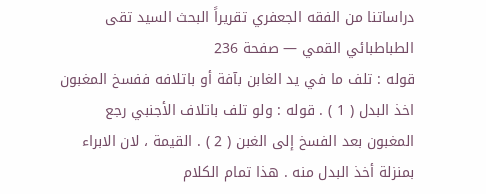دراساتنا من الفقه الجعفري تقريراً البحث السيد تقى الطباطبائي القمي — صفحة 236
قوله : تلف ما في يد الغابن بآفة أو باتلافه ففسخ المغبون اخذ البدل ( 1 ) . قوله : ولو تلف باتلاف الأجنبي رجع المغبون بعد الفسخ إلى الغبن ( 2 ) . القيمة ، لان الابراء بمنزلة أخذ البدل منه . هذا تمام الكلام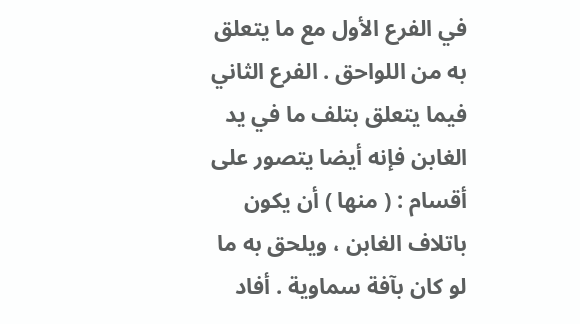في الفرع الأول مع ما يتعلق به من اللواحق . الفرع الثاني فيما يتعلق بتلف ما في يد الغابن فإنه أيضا يتصور على أقسام : ( منها ) أن يكون باتلاف الغابن ، ويلحق به ما لو كان بآفة سماوية . أفاد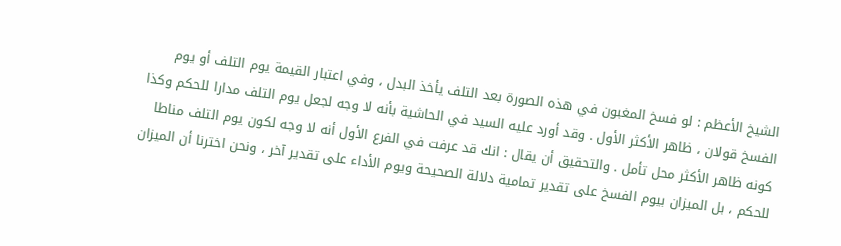الشيخ الأعظم : لو فسخ المغبون في هذه الصورة بعد التلف يأخذ البدل ، وفي اعتبار القيمة يوم التلف أو يوم الفسخ قولان ، ظاهر الأكثر الأول . وقد أورد عليه السيد في الحاشية بأنه لا وجه لجعل يوم التلف مدارا للحكم وكذا كونه ظاهر الأكثر محل تأمل . والتحقيق أن يقال : انك قد عرفت في الفرع الأول أنه لا وجه لكون يوم التلف مناطا للحكم ، بل الميزان بيوم الفسخ على تقدير تمامية دلالة الصحيحة ويوم الأداء على تقدير آخر ، ونحن اخترنا أن الميزان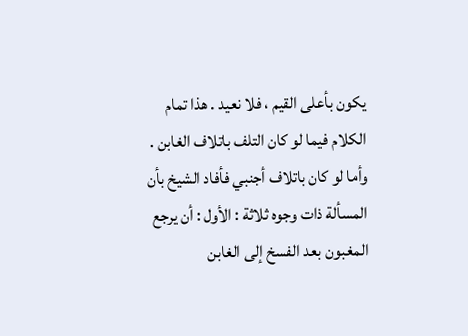يكون بأعلى القيم ، فلا نعيد . هذا تمام الكلام فيما لو كان التلف باتلاف الغابن . وأما لو كان باتلاف أجنبي فأفاد الشيخ بأن المسألة ذات وجوه ثلاثة : الأول : أن يرجع المغبون بعد الفسخ إلى الغابن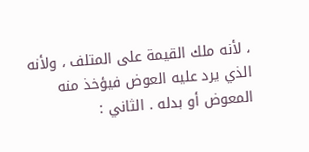، لأنه ملك القيمة على المتلف ، ولأنه الذي يرد عليه العوض فيؤخذ منه المعوض أو بدله . الثاني :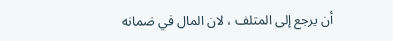أن يرجع إلى المتلف ، لان المال في ضمانه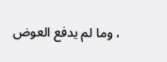، وما لم يدفع العوض